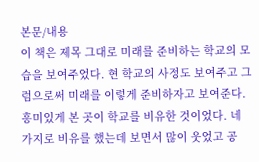본문/내용
이 책은 제목 그대로 미래를 준비하는 학교의 모습을 보여주었다. 현 학교의 사정도 보여주고 그럼으로써 미래를 이렇게 준비하자고 보여준다.
흥미있게 본 곳이 학교를 비유한 것이었다. 네 가지로 비유를 했는데 보면서 많이 웃었고 공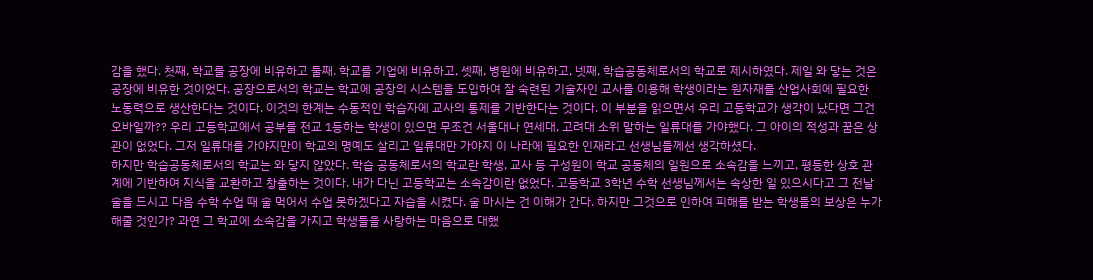감을 했다. 첫째, 학교를 공장에 비유하고 둘째. 학교를 기업에 비유하고, 셋째, 병원에 비유하고, 넷째, 학습공동체로서의 학교로 제시하였다. 제일 와 닿는 것은 공장에 비유한 것이었다. 공장으로서의 학교는 학교에 공장의 시스템을 도입하여 잘 숙련된 기술자인 교사를 이용해 학생이라는 원자재를 산업사회에 필요한 노동력으로 생산한다는 것이다. 이것의 한계는 수동적인 학습자에 교사의 통제를 기반한다는 것이다. 이 부분을 읽으면서 우리 고등학교가 생각이 났다면 그건 오바일까?? 우리 고등학교에서 공부를 전교 1등하는 학생이 있으면 무조건 서울대나 연세대, 고려대 소위 말하는 일류대를 가야했다. 그 아이의 적성과 꿈은 상관이 없었다. 그저 일류대를 가야지만이 학교의 명예도 살리고 일류대만 가야지 이 나라에 필요한 인재라고 선생님들께선 생각하셨다.
하지만 학습공동체로서의 학교는 와 닿지 않았다. 학습 공동체로서의 학교란 학생, 교사 등 구성원이 학교 공동체의 일원으로 소속감을 느끼고, 평등한 상호 관계에 기반하여 지식을 교환하고 창출하는 것이다. 내가 다닌 고등학교는 소속감이란 없었다. 고등학교 3학년 수학 선생님께서는 속상한 일 있으시다고 그 전날 술을 드시고 다음 수학 수업 때 술 먹어서 수업 못하겠다고 자습을 시켰다. 술 마시는 건 이해가 간다. 하지만 그것으로 인하여 피해를 받는 학생들의 보상은 누가 해줄 것인가? 과연 그 학교에 소속감을 가지고 학생들을 사랑하는 마음으로 대했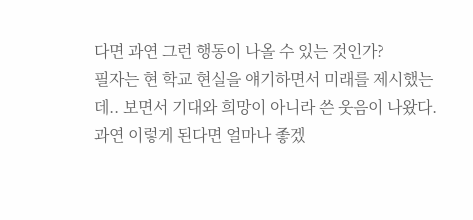다면 과연 그런 행동이 나올 수 있는 것인가?
필자는 현 학교 현실을 얘기하면서 미래를 제시했는데.. 보면서 기대와 희망이 아니라 쓴 웃음이 나왔다. 과연 이렇게 된다면 얼마나 좋겠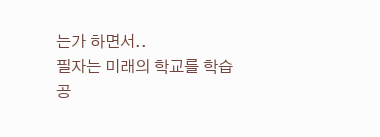는가 하면서..
필자는 미래의 학교를 학습공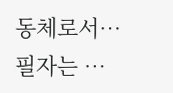동체로서…
필자는 …